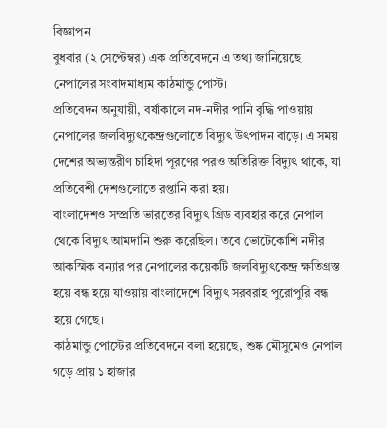বিজ্ঞাপন
বুধবার (২ সেপ্টেম্বর) এক প্রতিবেদনে এ তথ্য জানিয়েছে নেপালের সংবাদমাধ্যম কাঠমান্ডু পোস্ট।
প্রতিবেদন অনুযায়ী, বর্ষাকালে নদ-নদীর পানি বৃদ্ধি পাওয়ায় নেপালের জলবিদ্যুৎকেন্দ্রগুলোতে বিদ্যুৎ উৎপাদন বাড়ে। এ সময় দেশের অভ্যন্তরীণ চাহিদা পূরণের পরও অতিরিক্ত বিদ্যুৎ থাকে, যা প্রতিবেশী দেশগুলোতে রপ্তানি করা হয়।
বাংলাদেশও সম্প্রতি ভারতের বিদ্যুৎ গ্রিড ব্যবহার করে নেপাল থেকে বিদ্যুৎ আমদানি শুরু করেছিল। তবে ভোটেকোশি নদীর আকস্মিক বন্যার পর নেপালের কয়েকটি জলবিদ্যুৎকেন্দ্র ক্ষতিগ্রস্ত হয়ে বন্ধ হয়ে যাওয়ায় বাংলাদেশে বিদ্যুৎ সরবরাহ পুরোপুরি বন্ধ হয়ে গেছে।
কাঠমান্ডু পোস্টের প্রতিবেদনে বলা হয়েছে, শুষ্ক মৌসুমেও নেপাল গড়ে প্রায় ১ হাজার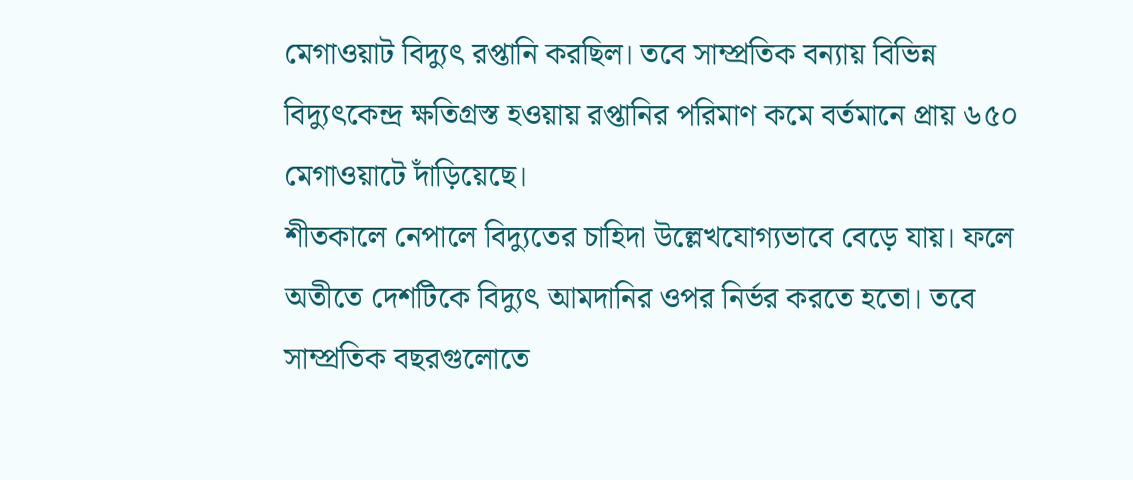মেগাওয়াট বিদ্যুৎ রপ্তানি করছিল। তবে সাম্প্রতিক বন্যায় বিভিন্ন বিদ্যুৎকেন্দ্র ক্ষতিগ্রস্ত হওয়ায় রপ্তানির পরিমাণ কমে বর্তমানে প্রায় ৬৫০ মেগাওয়াটে দাঁড়িয়েছে।
শীতকালে নেপালে বিদ্যুতের চাহিদা উল্লেখযোগ্যভাবে বেড়ে যায়। ফলে অতীতে দেশটিকে বিদ্যুৎ আমদানির ওপর নির্ভর করতে হতো। তবে সাম্প্রতিক বছরগুলোতে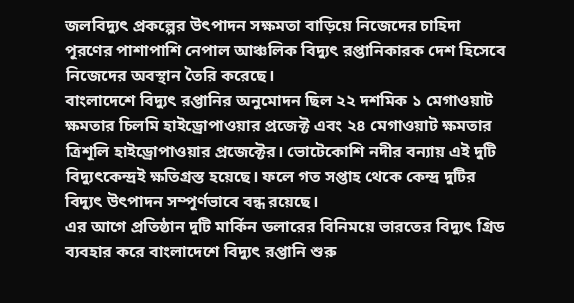জলবিদ্যুৎ প্রকল্পের উৎপাদন সক্ষমতা বাড়িয়ে নিজেদের চাহিদা পূরণের পাশাপাশি নেপাল আঞ্চলিক বিদ্যুৎ রপ্তানিকারক দেশ হিসেবে নিজেদের অবস্থান তৈরি করেছে।
বাংলাদেশে বিদ্যুৎ রপ্তানির অনুমোদন ছিল ২২ দশমিক ১ মেগাওয়াট ক্ষমতার চিলমি হাইড্রোপাওয়ার প্রজেক্ট এবং ২৪ মেগাওয়াট ক্ষমতার ত্রিশূলি হাইড্রোপাওয়ার প্রজেক্টের। ভোটেকোশি নদীর বন্যায় এই দুটি বিদ্যুৎকেন্দ্রই ক্ষতিগ্রস্ত হয়েছে। ফলে গত সপ্তাহ থেকে কেন্দ্র দুটির বিদ্যুৎ উৎপাদন সম্পূর্ণভাবে বন্ধ রয়েছে।
এর আগে প্রতিষ্ঠান দুটি মার্কিন ডলারের বিনিময়ে ভারতের বিদ্যুৎ গ্রিড ব্যবহার করে বাংলাদেশে বিদ্যুৎ রপ্তানি শুরু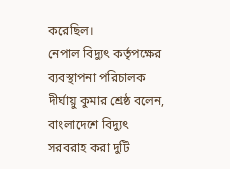করেছিল।
নেপাল বিদ্যুৎ কর্তৃপক্ষের ব্যবস্থাপনা পরিচালক দীর্ঘায়ু কুমার শ্রেষ্ঠ বলেন, বাংলাদেশে বিদ্যুৎ সরবরাহ করা দুটি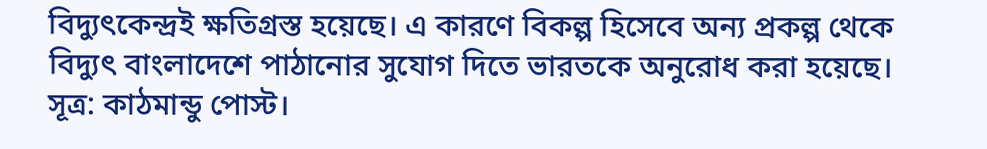বিদ্যুৎকেন্দ্রই ক্ষতিগ্রস্ত হয়েছে। এ কারণে বিকল্প হিসেবে অন্য প্রকল্প থেকে বিদ্যুৎ বাংলাদেশে পাঠানোর সুযোগ দিতে ভারতকে অনুরোধ করা হয়েছে।
সূত্র: কাঠমান্ডু পোস্ট।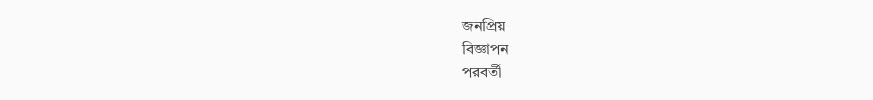জনপ্রিয়
বিজ্ঞাপন
পরবর্তী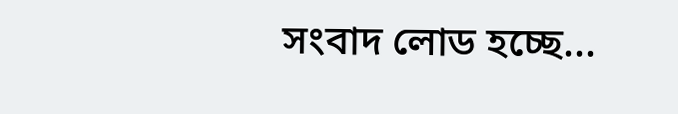সংবাদ লোড হচ্ছে...